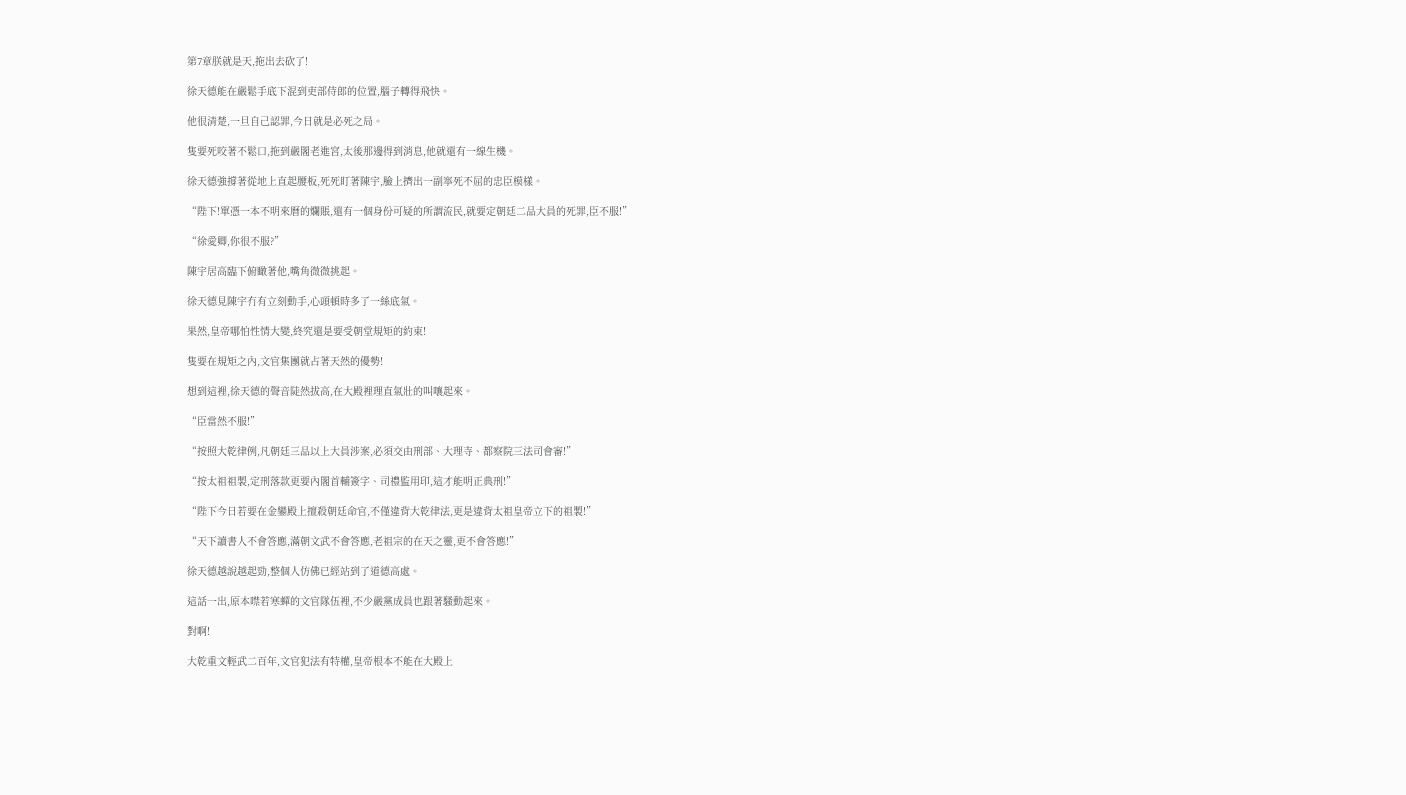第7章朕就是天,拖出去砍了!

徐天德能在嚴鬆手底下混到吏部侍郎的位置,腦子轉得飛快。

他很清楚,一旦自己認罪,今日就是必死之局。

隻要死咬著不鬆口,拖到嚴閣老進宮,太後那邊得到消息,他就還有一線生機。

徐天德強撐著從地上直起腰板,死死盯著陳宇,臉上擠出一副寧死不屈的忠臣模樣。

“陛下!單憑一本不明來曆的爛賬,還有一個身份可疑的所謂流民,就要定朝廷二品大員的死罪,臣不服!”

“徐愛卿,你很不服?”

陳宇居高臨下俯瞰著他,嘴角微微挑起。

徐天德見陳宇冇有立刻動手,心頭頓時多了一絲底氣。

果然,皇帝哪怕性情大變,終究還是要受朝堂規矩的約束!

隻要在規矩之內,文官集團就占著天然的優勢!

想到這裡,徐天德的聲音陡然拔高,在大殿裡理直氣壯的叫嚷起來。

“臣當然不服!”

“按照大乾律例,凡朝廷三品以上大員涉案,必須交由刑部、大理寺、都察院三法司會審!”

“按太祖祖製,定刑落款更要內閣首輔簽字、司禮監用印,這才能明正典刑!”

“陛下今日若要在金鑾殿上擅殺朝廷命官,不僅違背大乾律法,更是違背太祖皇帝立下的祖製!”

“天下讀書人不會答應,滿朝文武不會答應,老祖宗的在天之靈,更不會答應!”

徐天德越說越起勁,整個人仿佛已經站到了道德高處。

這話一出,原本噤若寒蟬的文官隊伍裡,不少嚴黨成員也跟著騷動起來。

對啊!

大乾重文輕武二百年,文官犯法有特權,皇帝根本不能在大殿上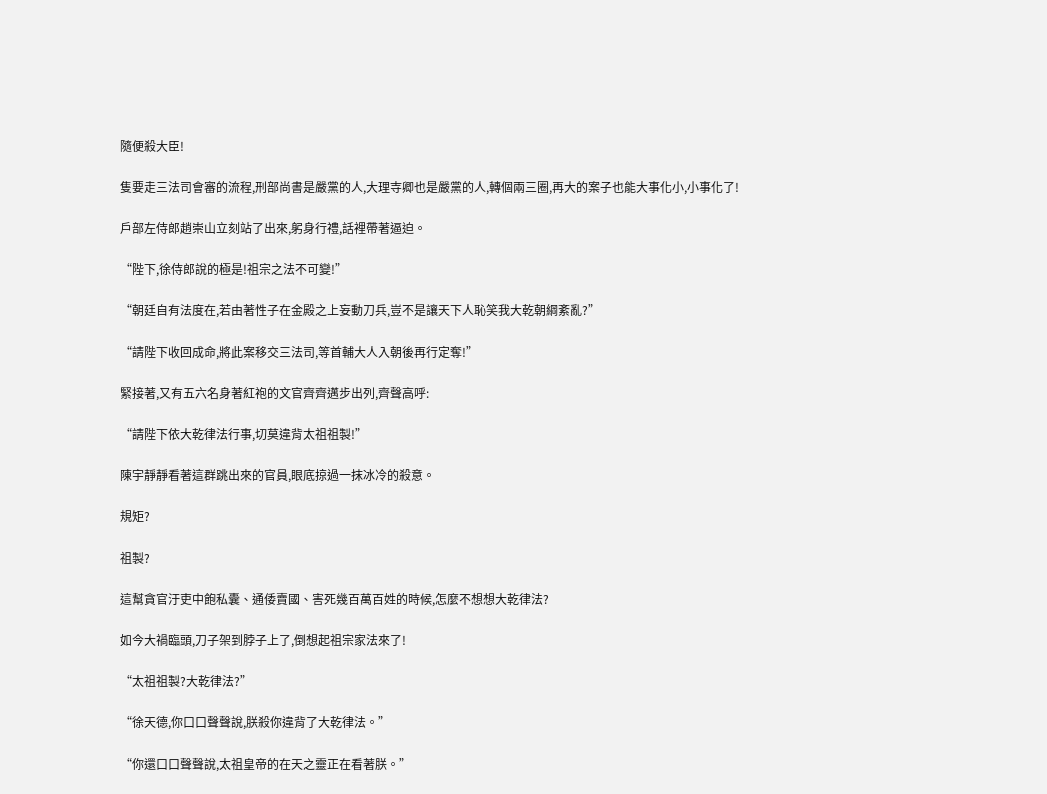隨便殺大臣!

隻要走三法司會審的流程,刑部尚書是嚴黨的人,大理寺卿也是嚴黨的人,轉個兩三圈,再大的案子也能大事化小,小事化了!

戶部左侍郎趙崇山立刻站了出來,躬身行禮,話裡帶著逼迫。

“陛下,徐侍郎說的極是!祖宗之法不可變!”

“朝廷自有法度在,若由著性子在金殿之上妄動刀兵,豈不是讓天下人恥笑我大乾朝綱紊亂?”

“請陛下收回成命,將此案移交三法司,等首輔大人入朝後再行定奪!”

緊接著,又有五六名身著紅袍的文官齊齊邁步出列,齊聲高呼:

“請陛下依大乾律法行事,切莫違背太祖祖製!”

陳宇靜靜看著這群跳出來的官員,眼底掠過一抹冰冷的殺意。

規矩?

祖製?

這幫貪官汙吏中飽私囊、通倭賣國、害死幾百萬百姓的時候,怎麼不想想大乾律法?

如今大禍臨頭,刀子架到脖子上了,倒想起祖宗家法來了!

“太祖祖製?大乾律法?”

“徐天德,你口口聲聲說,朕殺你違背了大乾律法。”

“你還口口聲聲說,太祖皇帝的在天之靈正在看著朕。”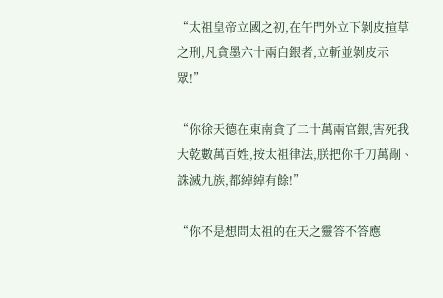“太祖皇帝立國之初,在午門外立下剝皮揎草之刑,凡貪墨六十兩白銀者,立斬並剝皮示眾!”

“你徐天德在東南貪了二十萬兩官銀,害死我大乾數萬百姓,按太祖律法,朕把你千刀萬剮、誅滅九族,都綽綽有餘!”

“你不是想問太祖的在天之靈答不答應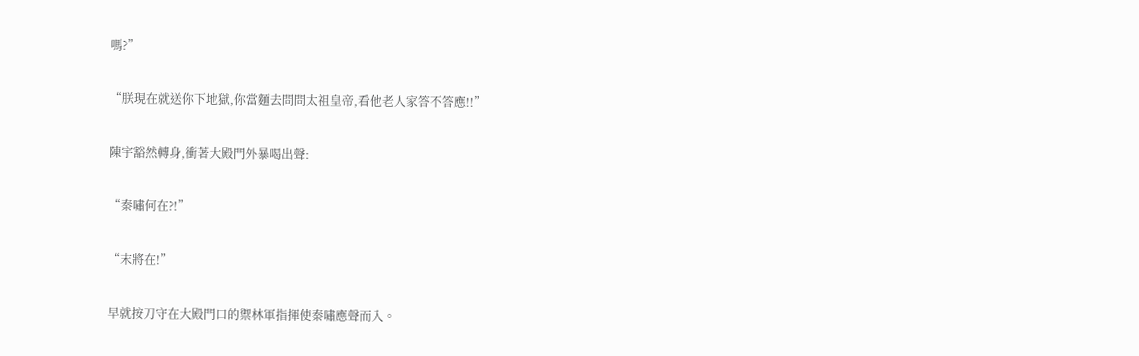嗎?”

“朕現在就送你下地獄,你當麵去問問太祖皇帝,看他老人家答不答應!!”

陳宇豁然轉身,衝著大殿門外暴喝出聲:

“秦嘯何在?!”

“末將在!”

早就按刀守在大殿門口的禦林軍指揮使秦嘯應聲而入。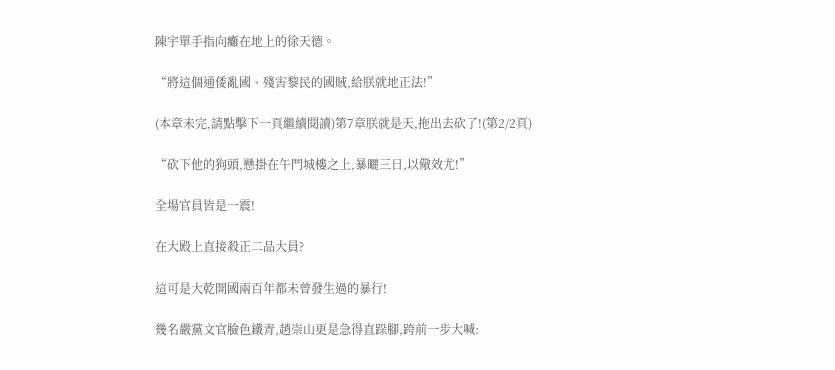陳宇單手指向癱在地上的徐天德。

“將這個通倭亂國、殘害黎民的國賊,給朕就地正法!”

(本章未完,請點擊下一頁繼續閱讀)第7章朕就是天,拖出去砍了!(第2/2頁)

“砍下他的狗頭,懸掛在午門城樓之上,暴曬三日,以儆效尤!”

全場官員皆是一震!

在大殿上直接殺正二品大員?

這可是大乾開國兩百年都未曾發生過的暴行!

幾名嚴黨文官臉色鐵青,趙崇山更是急得直跺腳,跨前一步大喊: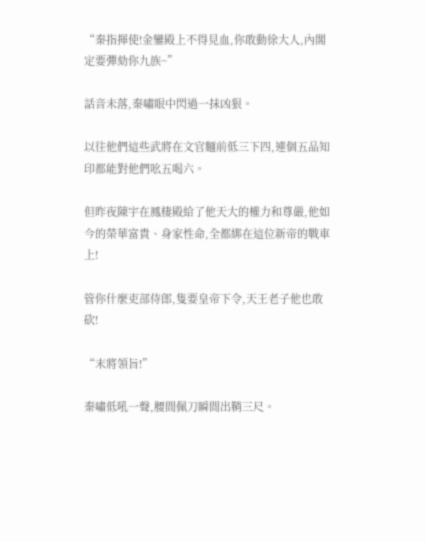“秦指揮使!金鑾殿上不得見血,你敢動徐大人,內閣定要彈劾你九族~”

話音未落,秦嘯眼中閃過一抹凶狠。

以往他們這些武將在文官麵前低三下四,連個五品知印都能對他們吆五喝六。

但昨夜陳宇在鳳棲殿給了他天大的權力和尊嚴,他如今的榮華富貴、身家性命,全都綁在這位新帝的戰車上!

管你什麼吏部侍郎,隻要皇帝下令,天王老子他也敢砍!

“末將領旨!”

秦嘯低吼一聲,腰間佩刀瞬間出鞘三尺。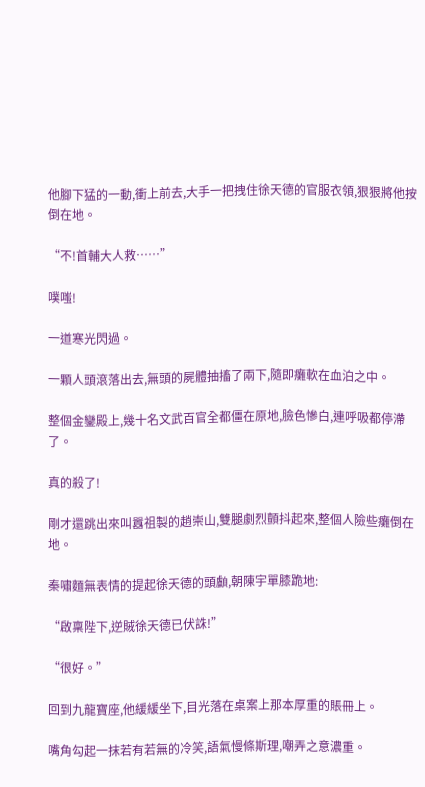他腳下猛的一動,衝上前去,大手一把拽住徐天德的官服衣領,狠狠將他按倒在地。

“不!首輔大人救……”

噗嗤!

一道寒光閃過。

一顆人頭滾落出去,無頭的屍體抽搐了兩下,隨即癱軟在血泊之中。

整個金鑾殿上,幾十名文武百官全都僵在原地,臉色慘白,連呼吸都停滯了。

真的殺了!

剛才還跳出來叫囂祖製的趙崇山,雙腿劇烈顫抖起來,整個人險些癱倒在地。

秦嘯麵無表情的提起徐天德的頭顱,朝陳宇單膝跪地:

“啟稟陛下,逆賊徐天德已伏誅!”

“很好。”

回到九龍寶座,他緩緩坐下,目光落在桌案上那本厚重的賬冊上。

嘴角勾起一抹若有若無的冷笑,語氣慢條斯理,嘲弄之意濃重。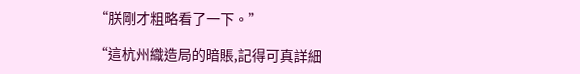“朕剛才粗略看了一下。”

“這杭州織造局的暗賬,記得可真詳細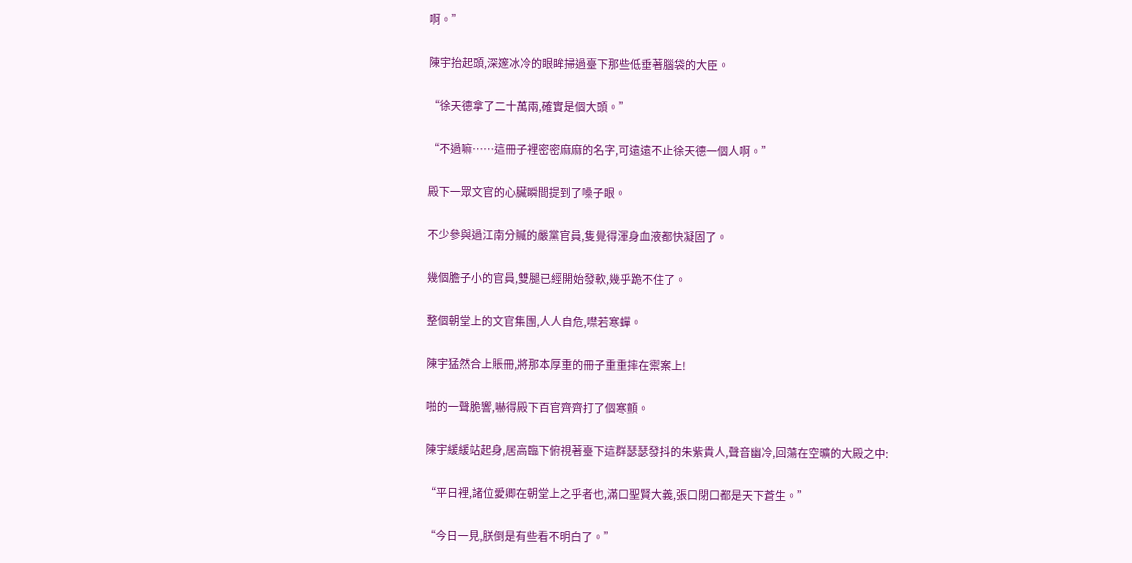啊。”

陳宇抬起頭,深邃冰冷的眼眸掃過臺下那些低垂著腦袋的大臣。

“徐天德拿了二十萬兩,確實是個大頭。”

“不過嘛……這冊子裡密密麻麻的名字,可遠遠不止徐天德一個人啊。”

殿下一眾文官的心臟瞬間提到了嗓子眼。

不少參與過江南分贓的嚴黨官員,隻覺得渾身血液都快凝固了。

幾個膽子小的官員,雙腿已經開始發軟,幾乎跪不住了。

整個朝堂上的文官集團,人人自危,噤若寒蟬。

陳宇猛然合上賬冊,將那本厚重的冊子重重摔在禦案上!

啪的一聲脆響,嚇得殿下百官齊齊打了個寒顫。

陳宇緩緩站起身,居高臨下俯視著臺下這群瑟瑟發抖的朱紫貴人,聲音幽冷,回蕩在空曠的大殿之中:

“平日裡,諸位愛卿在朝堂上之乎者也,滿口聖賢大義,張口閉口都是天下蒼生。”

“今日一見,朕倒是有些看不明白了。”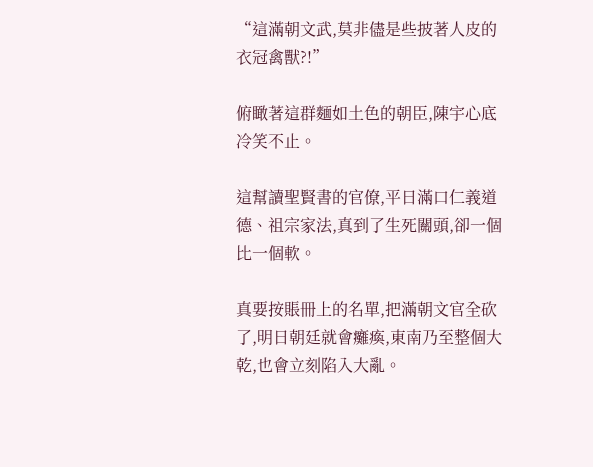“這滿朝文武,莫非儘是些披著人皮的衣冠禽獸?!”

俯瞰著這群麵如土色的朝臣,陳宇心底冷笑不止。

這幫讀聖賢書的官僚,平日滿口仁義道德、祖宗家法,真到了生死關頭,卻一個比一個軟。

真要按賬冊上的名單,把滿朝文官全砍了,明日朝廷就會癱瘓,東南乃至整個大乾,也會立刻陷入大亂。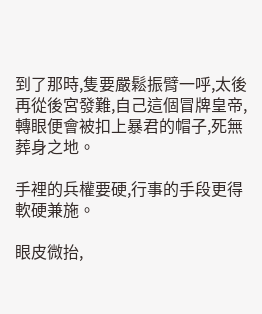到了那時,隻要嚴鬆振臂一呼,太後再從後宮發難,自己這個冒牌皇帝,轉眼便會被扣上暴君的帽子,死無葬身之地。

手裡的兵權要硬,行事的手段更得軟硬兼施。

眼皮微抬,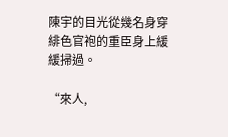陳宇的目光從幾名身穿緋色官袍的重臣身上緩緩掃過。

“來人,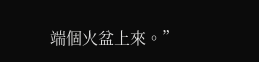端個火盆上來。”